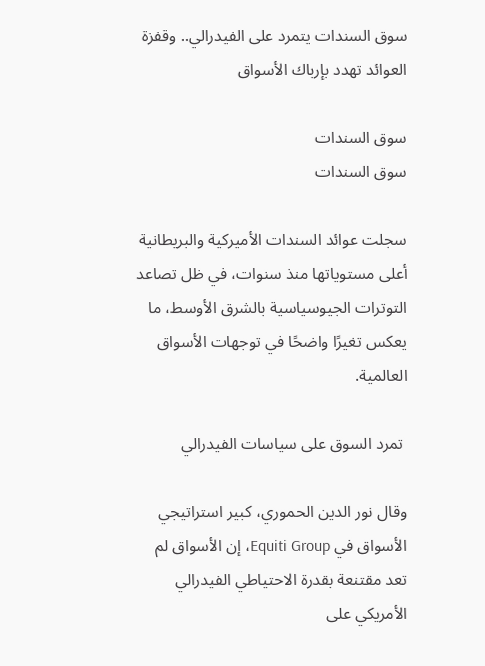سوق السندات يتمرد على الفيدرالي.. وقفزة العوائد تهدد بإرباك الأسواق

سوق السندات
سوق السندات

سجلت عوائد السندات الأميركية والبريطانية أعلى مستوياتها منذ سنوات، في ظل تصاعد التوترات الجيوسياسية بالشرق الأوسط، ما يعكس تغيرًا واضحًا في توجهات الأسواق العالمية.

 تمرد السوق على سياسات الفيدرالي

وقال نور الدين الحموري، كبير استراتيجي الأسواق في Equiti Group، إن الأسواق لم تعد مقتنعة بقدرة الاحتياطي الفيدرالي الأمريكي على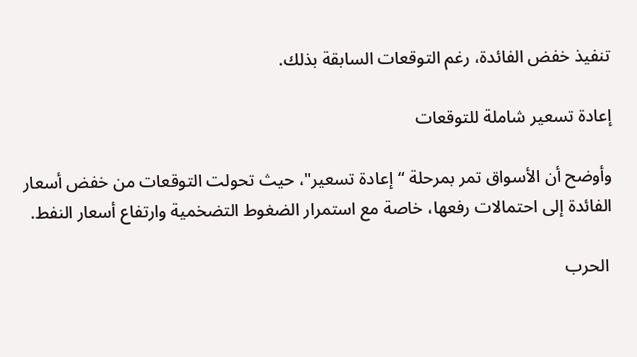تنفيذ خفض الفائدة، رغم التوقعات السابقة بذلك.

إعادة تسعير شاملة للتوقعات

وأوضح أن الأسواق تمر بمرحلة “إعادة تسعير"، حيث تحولت التوقعات من خفض أسعار الفائدة إلى احتمالات رفعها، خاصة مع استمرار الضغوط التضخمية وارتفاع أسعار النفط.

 الحرب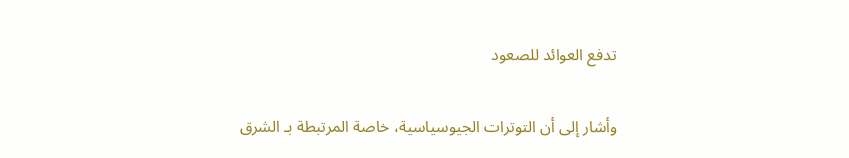تدفع العوائد للصعود

وأشار إلى أن التوترات الجيوسياسية، خاصة المرتبطة بـ الشرق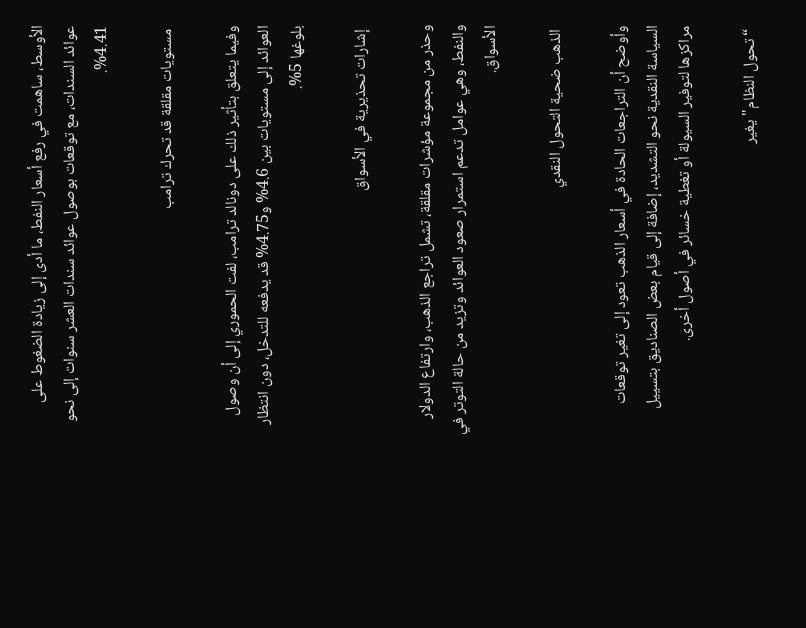الأوسط، ساهمت في رفع أسعار النفط، ما أدى إلى زيادة الضغوط على عوائد السندات، مع توقعات بوصول عوائد سندات العشر سنوات إلى نحو 4.41%.

 مستويات مقلقة قد تحرك ترامب

وفيما يتعلق بتأثير ذلك على دونالد ترامب، لفت الحموري إلى أن وصول العوائد إلى مستويات بين 4.6% و4.75% قد يدفعه للتدخل، دون انتظار بلوغها 5%.

 إشارات تحذيرية في الأسواق

وحذر من مجموعة مؤشرات مقلقة، تشمل تراجع الذهب، وارتفاع الدولار والنفط، وهي عوامل تدعم استمرار صعود العوائد وتزيد من حالة التوتر في الأسواق.

 الذهب ضحية التحول النقدي

وأوضح أن التراجعات الحادة في أسعار الذهب تعود إلى تغير توقعات السياسة النقدية نحو التشديد، إضافة إلى قيام بعض الصناديق بتسييل مراكزها لتوفير السيولة أو تغطية خسائر في أصول أخرى.

 “تحول النظام" يغير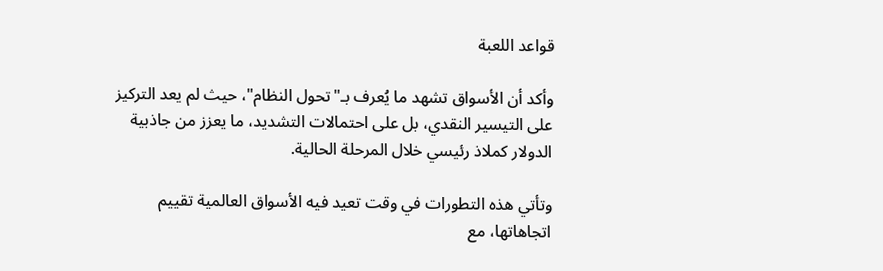قواعد اللعبة

وأكد أن الأسواق تشهد ما يُعرف بـ"تحول النظام"، حيث لم يعد التركيز على التيسير النقدي، بل على احتمالات التشديد، ما يعزز من جاذبية الدولار كملاذ رئيسي خلال المرحلة الحالية.

وتأتي هذه التطورات في وقت تعيد فيه الأسواق العالمية تقييم اتجاهاتها، مع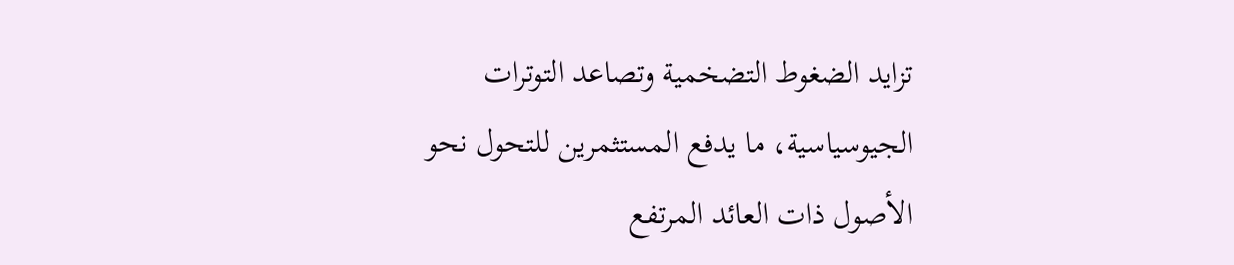تزايد الضغوط التضخمية وتصاعد التوترات الجيوسياسية، ما يدفع المستثمرين للتحول نحو الأصول ذات العائد المرتفع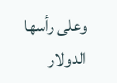وعلى رأسها الدولار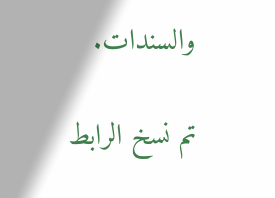والسندات.

تم نسخ الرابط